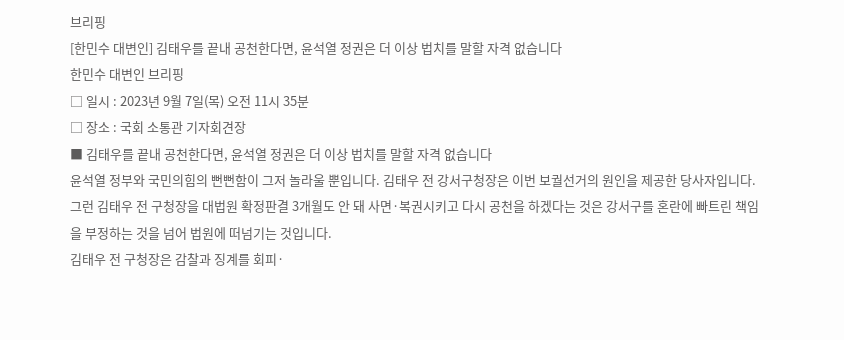브리핑
[한민수 대변인] 김태우를 끝내 공천한다면, 윤석열 정권은 더 이상 법치를 말할 자격 없습니다
한민수 대변인 브리핑
□ 일시 : 2023년 9월 7일(목) 오전 11시 35분
□ 장소 : 국회 소통관 기자회견장
■ 김태우를 끝내 공천한다면, 윤석열 정권은 더 이상 법치를 말할 자격 없습니다
윤석열 정부와 국민의힘의 뻔뻔함이 그저 놀라울 뿐입니다. 김태우 전 강서구청장은 이번 보궐선거의 원인을 제공한 당사자입니다.
그런 김태우 전 구청장을 대법원 확정판결 3개월도 안 돼 사면·복권시키고 다시 공천을 하겠다는 것은 강서구를 혼란에 빠트린 책임을 부정하는 것을 넘어 법원에 떠넘기는 것입니다.
김태우 전 구청장은 감찰과 징계를 회피·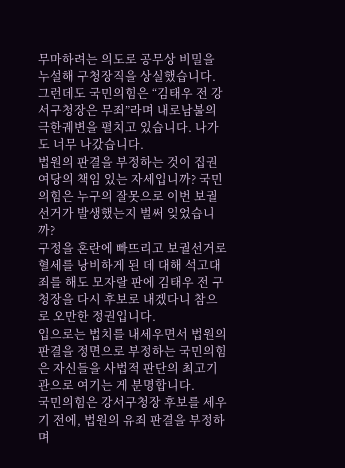무마하려는 의도로 공무상 비밀을 누설해 구청장직을 상실했습니다.
그런데도 국민의힘은 “김태우 전 강서구청장은 무죄”라며 내로남불의 극한궤변을 펼치고 있습니다. 나가도 너무 나갔습니다.
법원의 판결을 부정하는 것이 집권여당의 책임 있는 자세입니까? 국민의힘은 누구의 잘못으로 이번 보궐선거가 발생했는지 벌써 잊었습니까?
구정을 혼란에 빠뜨리고 보궐선거로 혈세를 낭비하게 된 데 대해 석고대죄를 해도 모자랄 판에 김태우 전 구청장을 다시 후보로 내겠다니 참으로 오만한 정권입니다.
입으로는 법치를 내세우면서 법원의 판결을 정면으로 부정하는 국민의힘은 자신들을 사법적 판단의 최고기관으로 여기는 게 분명합니다.
국민의힘은 강서구청장 후보를 세우기 전에, 법원의 유죄 판결을 부정하며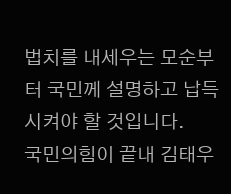법치를 내세우는 모순부터 국민께 설명하고 납득시켜야 할 것입니다.
국민의힘이 끝내 김태우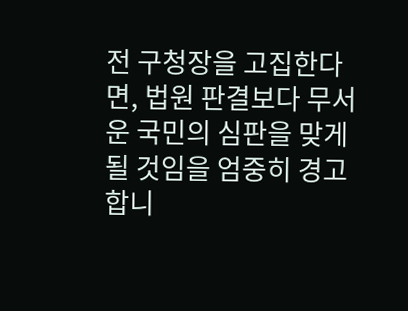전 구청장을 고집한다면, 법원 판결보다 무서운 국민의 심판을 맞게 될 것임을 엄중히 경고합니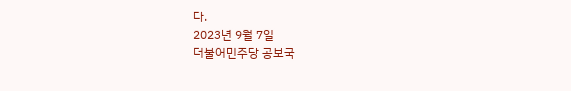다.
2023년 9월 7일
더불어민주당 공보국